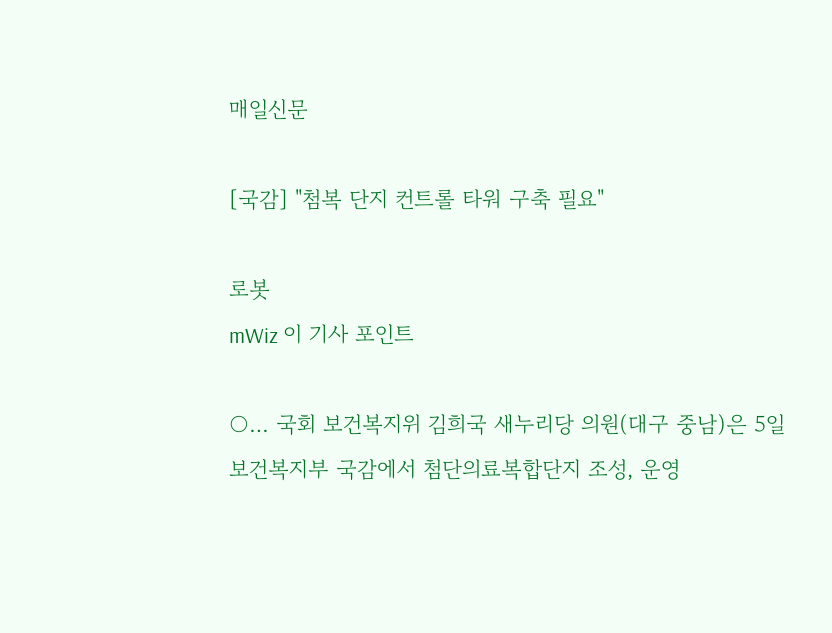매일신문

[국감] "첨복 단지 컨트롤 타워 구축 필요"

로봇
mWiz 이 기사 포인트

○… 국회 보건복지위 김희국 새누리당 의원(대구 중남)은 5일 보건복지부 국감에서 첨단의료복합단지 조성, 운영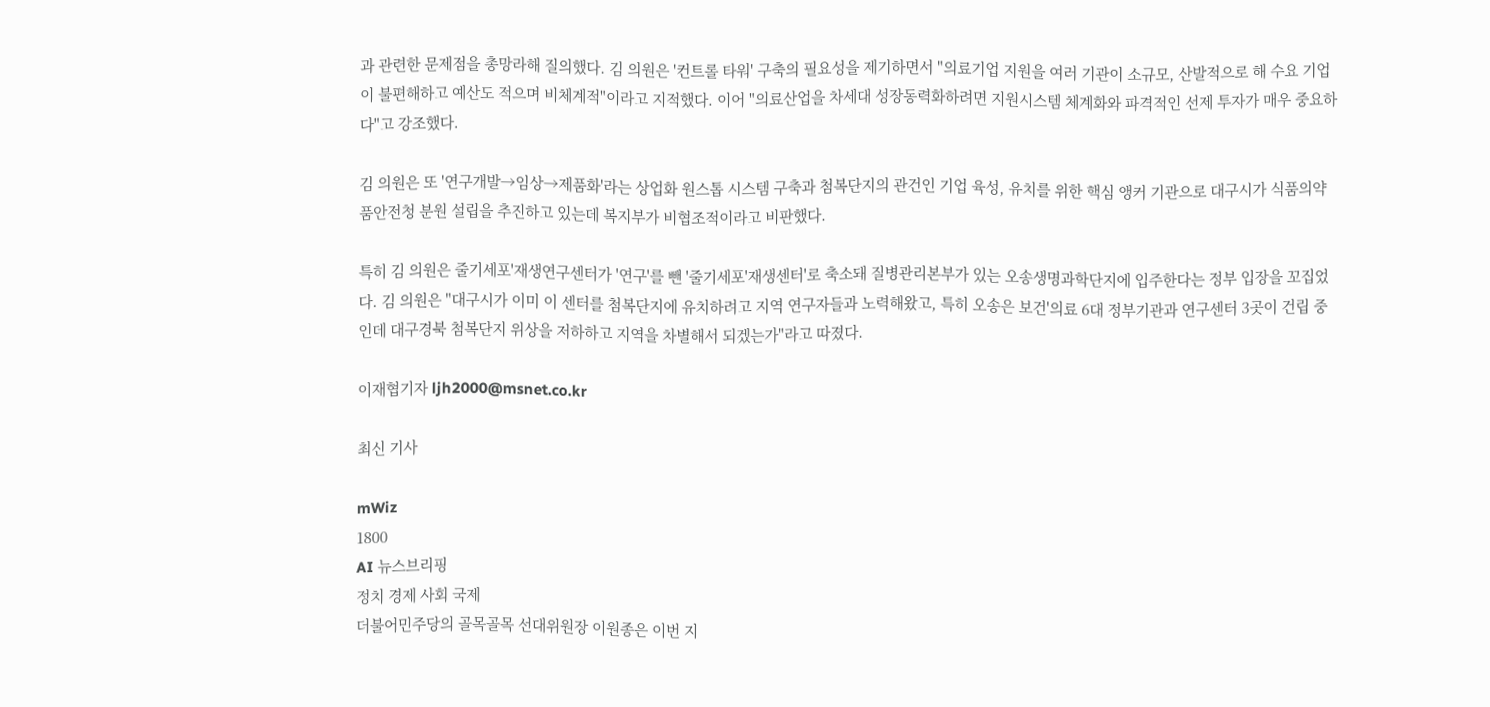과 관련한 문제점을 총망라해 질의했다. 김 의원은 '컨트롤 타워' 구축의 필요성을 제기하면서 "의료기업 지원을 여러 기관이 소규모, 산발적으로 해 수요 기업이 불편해하고 예산도 적으며 비체계적"이라고 지적했다. 이어 "의료산업을 차세대 성장동력화하려면 지원시스템 체계화와 파격적인 선제 투자가 매우 중요하다"고 강조했다.

김 의원은 또 '연구개발→임상→제품화'라는 상업화 원스톱 시스템 구축과 첨복단지의 관건인 기업 육성, 유치를 위한 핵심 앵커 기관으로 대구시가 식품의약품안전청 분원 설립을 추진하고 있는데 복지부가 비협조적이라고 비판했다.

특히 김 의원은 줄기세포'재생연구센터가 '연구'를 뺀 '줄기세포'재생센터'로 축소돼 질병관리본부가 있는 오송생명과학단지에 입주한다는 정부 입장을 꼬집었다. 김 의원은 "대구시가 이미 이 센터를 첨복단지에 유치하려고 지역 연구자들과 노력해왔고, 특히 오송은 보건'의료 6대 정부기관과 연구센터 3곳이 건립 중인데 대구경북 첨복단지 위상을 저하하고 지역을 차별해서 되겠는가"라고 따졌다.

이재협기자 ljh2000@msnet.co.kr

최신 기사

mWiz
1800
AI 뉴스브리핑
정치 경제 사회 국제
더불어민주당의 골목골목 선대위원장 이원종은 이번 지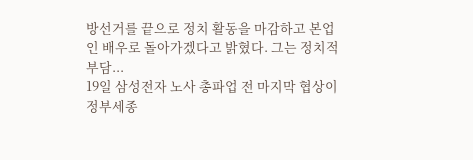방선거를 끝으로 정치 활동을 마감하고 본업인 배우로 돌아가겠다고 밝혔다. 그는 정치적 부담...
19일 삼성전자 노사 총파업 전 마지막 협상이 정부세종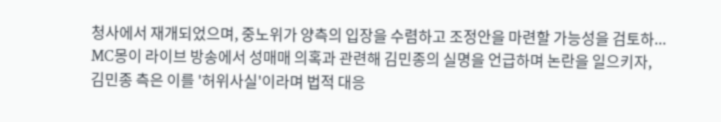청사에서 재개되었으며, 중노위가 양측의 입장을 수렴하고 조정안을 마련할 가능성을 검토하...
MC몽이 라이브 방송에서 성매매 의혹과 관련해 김민종의 실명을 언급하며 논란을 일으키자, 김민종 측은 이를 '허위사실'이라며 법적 대응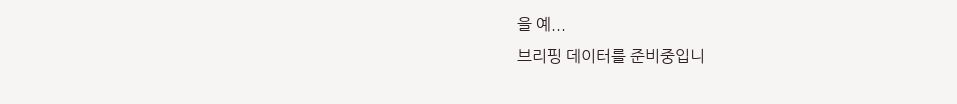을 예...
브리핑 데이터를 준비중입니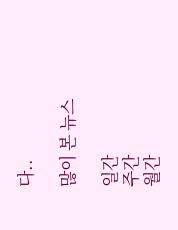다..

많이 본 뉴스

일간
주간
월간